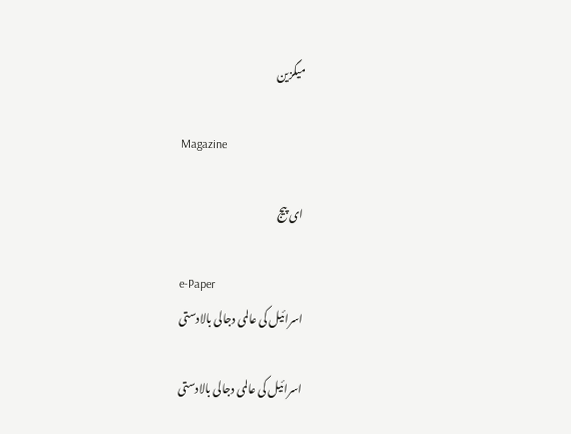میگزین

Magazine

ای پیج

e-Paper
اسرائیل کی عالمی دجالی بالادستی

اسرائیل کی عالمی دجالی بالادستی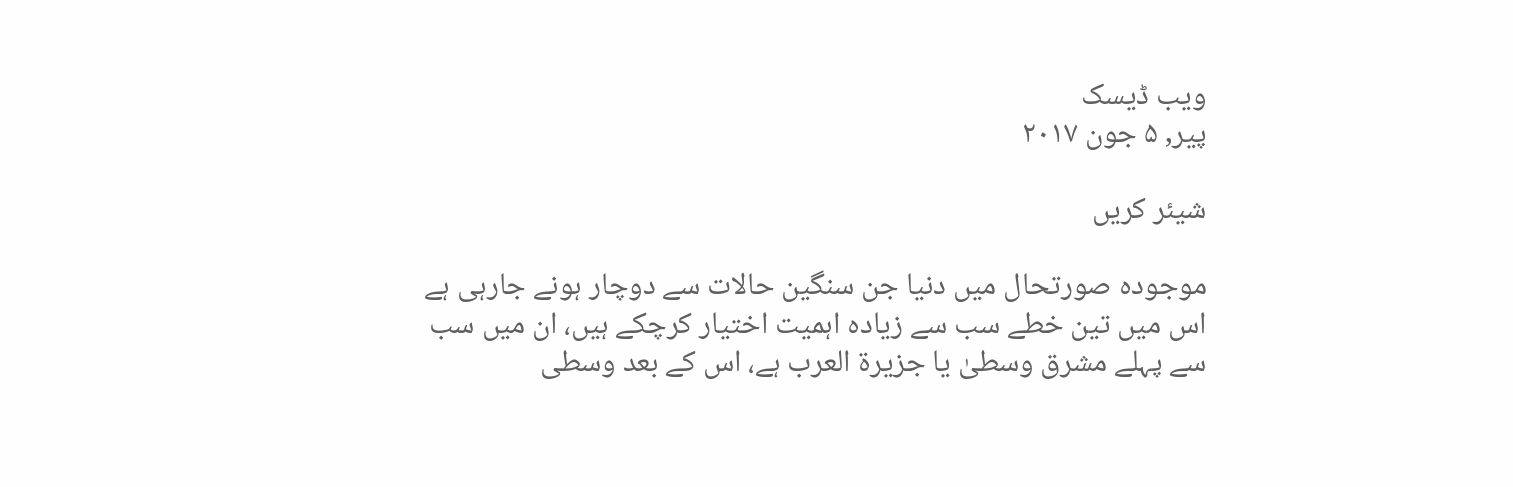ویب ڈیسک
پیر, ۵ جون ۲۰۱۷

شیئر کریں

موجودہ صورتحال میں دنیا جن سنگین حالات سے دوچار ہونے جارہی ہے اس میں تین خطے سب سے زیادہ اہمیت اختیار کرچکے ہیں، ان میں سب سے پہلے مشرق وسطیٰ یا جزیرة العرب ہے، اس کے بعد وسطی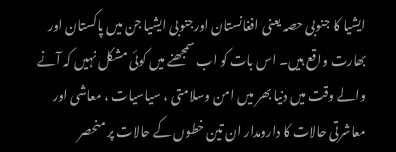ایشیا کا جنوبی حصہ یعنی افغانستان اورجنوبی ایشیا جن میں پاکستان اور بھارت واقع ہیں۔ اس بات کو اب سمجھنے میں کوئی مشکل نہیں کہ آنے والے وقت میں دنیا بھر میں امن وسلامتی ، سیاسیات ، معاشی اور معاشرتی حالات کا دارومدار ان تین خطوں کے حالات پر منحصر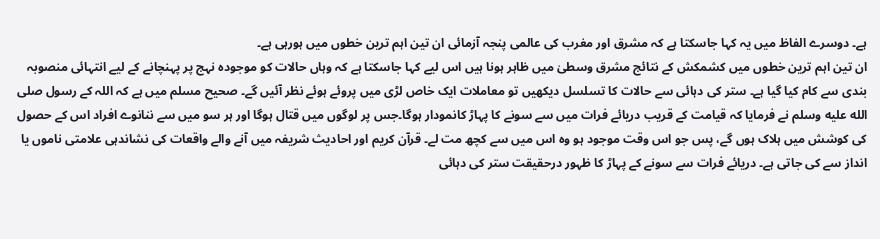ہے۔ دوسرے الفاظ میں یہ کہا جاسکتا ہے کہ مشرق اور مغرب کی عالمی پنجہ آزمائی ان تین اہم ترین خطوں میں ہورہی ہے۔
ان تین اہم ترین خطوں میں کشمکش کے نتائج مشرق وسطیٰ میں ظاہر ہونا ہیں اس لیے کہا جاسکتا ہے کہ وہاں حالات کو موجودہ نہج پر پہنچانے کے لیے انتہائی منصوبہ بندی سے کام کیا گیا ہے۔ ستر کی دہائی سے حالات کا تسلسل دیکھیں تو معاملات ایک خاص لڑی میں پروئے ہوئے نظر آئیں گے۔ صحیح مسلم میں ہے کہ اللہ کے رسول صلى الله عليه وسلم نے فرمایا کہ قیامت کے قریب دریائے فرات میں سے سونے کا پہاڑ کانمودار ہوگا۔جس پر لوگوں میں قتال ہوگا اور ہر سو میں سے ننانوے افراد اس کے حصول کی کوشش میں ہلاک ہوں گے، پس جو اس وقت موجود ہو وہ اس میں سے کچھ مت لے۔ قرآن کریم اور احادیث شریفہ میں آنے والے واقعات کی نشاندہی علامتی ناموں یا انداز سے کی جاتی ہے۔ دریائے فرات سے سونے کے پہاڑ کا ظہور درحقیقت ستر کی دہائی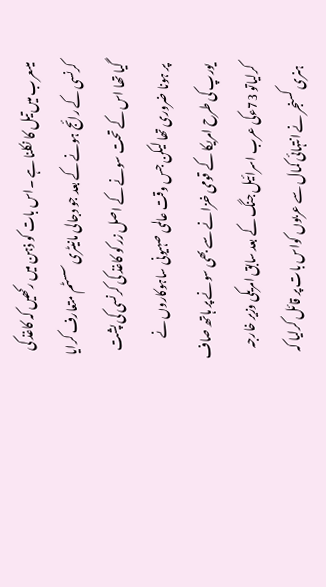میںعرب میں تیل کا نکلنا ہے ۔اس بات کو ذہن میں رکھیں کہ کاغذ کی کرنسی کے رائج ہونے کے بعد جو دجالی مانیٹری سسٹم متعارف کرایا گیا تھا اس کے تحت سونے کے اصل زر کو کاغذ کی کرنسی کی پشت پر ہونا ضروری تھا لیکن جس وقت عالمی صہیونی ساہوکاروں نے یورپ کی طرح امریکا کے قومی خزانے سے بھی سونے پر ہاتھ صاف کرلیاتو 73ءکی عرب اسرائیل جنگ کے بعد سابق امریکی وزیر خارجہ ہنری کسنجر نے انتہائی کمال سے عربوں کواس بات پر قائل کرلیا کہ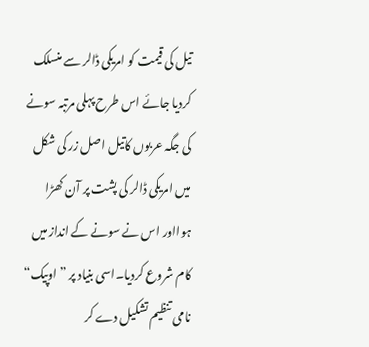تیل کی قیمت کو امریکی ڈالر سے منسلک کردیا جائے اس طرح پہلی مرتبہ سونے کی جگہ عربوں کاتیل اصل زر کی شکل میں امریکی ڈالر کی پشت پر آن کھڑا ہوااور اس نے سونے کے انداز میں کام شروع کردیا۔اسی بنیاد پر ”اوپیک“ نامی تنظیم تشکیل دے کر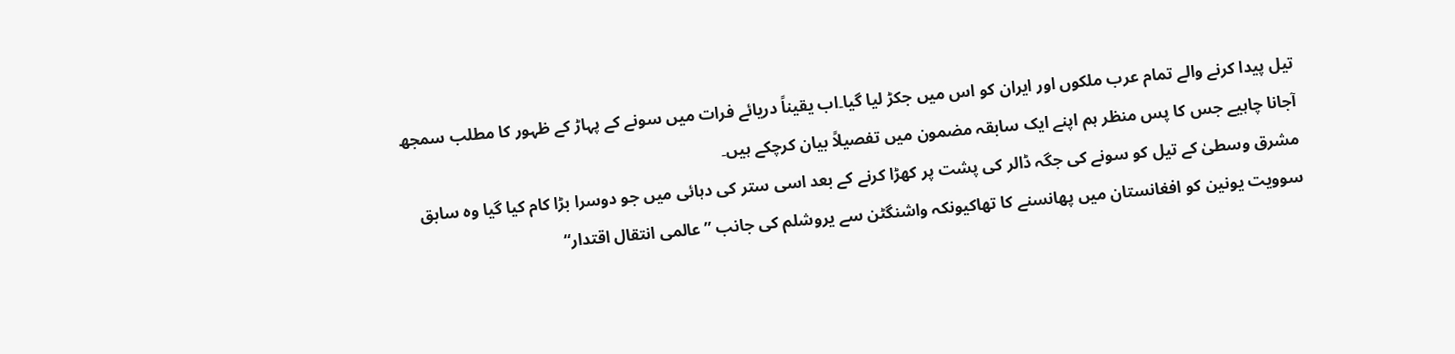تیل پیدا کرنے والے تمام عرب ملکوں اور ایران کو اس میں جکڑ لیا گیا۔اب یقیناً دریائے فرات میں سونے کے پہاڑ کے ظہور کا مطلب سمجھ آجانا چاہیے جس کا پس منظر ہم اپنے ایک سابقہ مضمون میں تفصیلاً بیان کرچکے ہیں۔
مشرق وسطیٰ کے تیل کو سونے کی جگہ ڈالر کی پشت پر کھڑا کرنے کے بعد اسی ستر کی دہائی میں جو دوسرا بڑا کام کیا گیا وہ سابق سوویت یونین کو افغانستان میں پھانسنے کا تھاکیونکہ واشنگٹن سے یروشلم کی جانب ”عالمی انتقال اقتدار“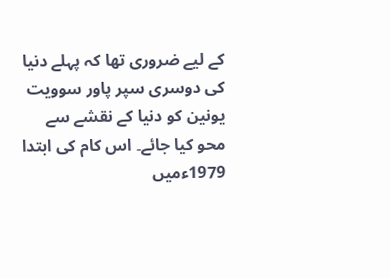کے لیے ضروری تھا کہ پہلے دنیا کی دوسری سپر پاور سوویت یونین کو دنیا کے نقشے سے محو کیا جائے۔ اس کام کی ابتدا 1979ءمیں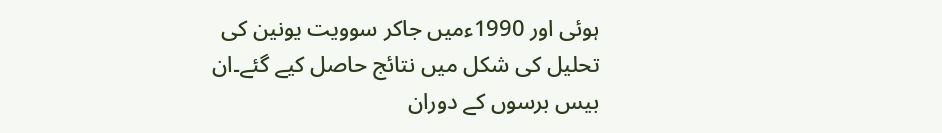ہوئی اور 1990ءمیں جاکر سوویت یونین کی تحلیل کی شکل میں نتائج حاصل کیے گئے۔ان بیس برسوں کے دوران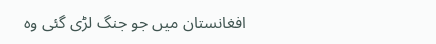افغانستان میں جو جنگ لڑی گئی وہ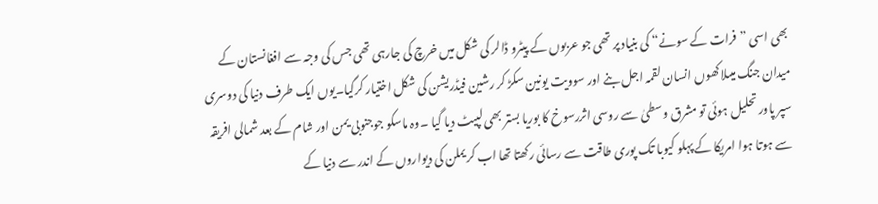بھی اسی ”فرات کے سونے“ کی بنیاد پر تھی جو عربوں کے پیٹرو ڈالر کی شکل میں خرچ کی جارہی تھی جس کی وجہ سے افغانستان کے میدان جنگ میںلاکھوں انسان لقمہ اجل بنے اور سوویت یونین سکڑ کر رشین فیڈریشن کی شکل اختیار کرگیا۔یوں ایک طرف دنیا کی دوسری سپر پاور تحلیل ہوئی تو مشرق وسطیٰ سے روسی اثررسوخ کا بوریا بستر بھی لپیٹ دیا گیا ۔وہ ماسکو جوجنوبی یمن اور شام کے بعد شمالی افریقہ سے ہوتا ہوا امریکا کے پہلو کیوبا تک پوری طاقت سے رسائی رکھتا تھا اب کریملن کی دیواروں کے اندر سے دنیا کے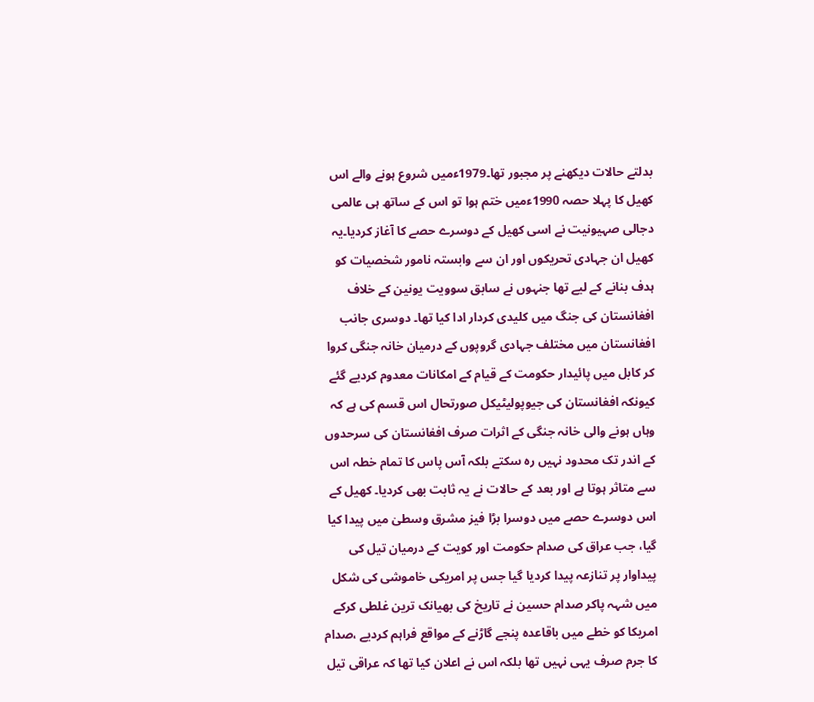بدلتے حالات دیکھنے پر مجبور تھا۔1979ءمیں شروع ہونے والے اس کھیل کا پہلا حصہ 1990ءمیں ختم ہوا تو اس کے ساتھ ہی عالمی دجالی صہیونیت نے اسی کھیل کے دوسرے حصے کا آغاز کردیا۔یہ کھیل ان جہادی تحریکوں اور ان سے وابستہ نامور شخصیات کو ہدف بنانے کے لیے تھا جنہوں نے سابق سوویت یونین کے خلاف افغانستان کی جنگ میں کلیدی کردار ادا کیا تھا۔ دوسری جانب افغانستان میں مختلف جہادی گروپوں کے درمیان خانہ جنگی کروا کر کابل میں پائیدار حکومت کے قیام کے امکانات معدوم کردیے گئے کیونکہ افغانستان کی جیوپولیٹیکل صورتحال اس قسم کی ہے کہ وہاں ہونے والی خانہ جنگی کے اثرات صرف افغانستان کی سرحدوں کے اندر تک محدود نہیں رہ سکتے بلکہ آس پاس کا تمام خطہ اس سے متاثر ہوتا ہے اور بعد کے حالات نے یہ ثابت بھی کردیا۔ کھیل کے اس دوسرے حصے میں دوسرا بڑا فیز مشرق وسطیٰ میں پیدا کیا گیا، جب عراق کی صدام حکومت اور کویت کے درمیان تیل کی پیداوار پر تنازعہ پیدا کردیا گیا جس پر امریکی خاموشی کی شکل میں شہہ پاکر صدام حسین نے تاریخ کی بھیانک ترین غلطی کرکے امریکا کو خطے میں باقاعدہ پنجے گاڑنے کے مواقع فراہم کردیے ،صدام کا جرم صرف یہی نہیں تھا بلکہ اس نے اعلان کیا تھا کہ عراقی تیل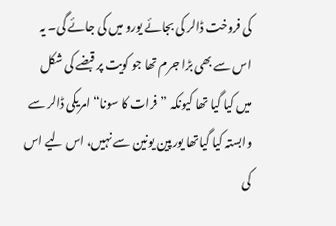کی فروخت ڈالر کی بجائے یورو میں کی جائے گی۔ یہ اس سے بھی بڑا جرم تھا جو کویت پر قبضے کی شکل میں کیا گیا تھا کیونکہ ”فرات کا سونا“ امریکی ڈالر سے وابستہ کیا گیاتھا یورپین یونین سے نہیں، اس لیے اس کی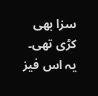سزا بھی کڑی تھی۔ یہ اس فیز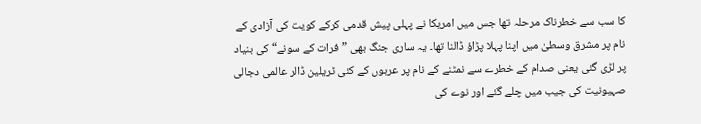کا سب سے خطرناک مرحلہ تھا جس میں امریکا نے پہلی پیش قدمی کرکے کویت کی آزادی کے نام پر مشرق وسطیٰ میں اپنا پہلا پڑاؤ ڈالنا تھا۔ یہ ساری جنگ بھی ”فرات کے سونے“ کی بنیاد پر لڑی گئی یعنی صدام کے خطرے سے نمٹنے کے نام پر عربوں کے کئی ٹریلین ڈالر عالمی دجالی صہیونیت کی جیب میں چلے گئے اور نوے کی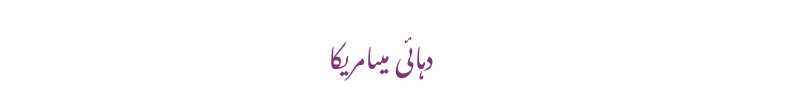دہائی میںامریکا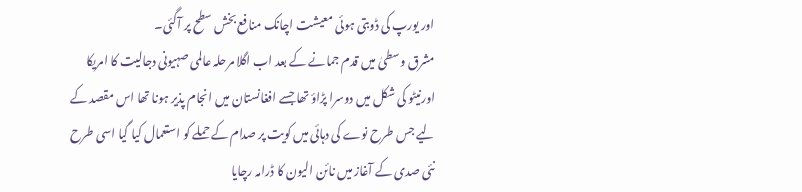اور یورپ کی ڈوبتی ہوئی معیشت اچانک منافع بخش سطح پر آگئی۔
مشرق وسطیٰ میں قدم جمانے کے بعد اب اگلا مرحلہ عالمی صہیونی دجالیت کا امریکا اورنیٹو کی شکل میں دوسرا پڑاؤ تھا جسے افغانستان میں انجام پذیر ہونا تھا اس مقصد کے لیے جس طرح نوے کی دہائی میں کویت پر صدام کے حملے کو استعمال کیا گیا اسی طرح نئی صدی کے آغاز میں نائن الیون کا ڈرامہ رچایا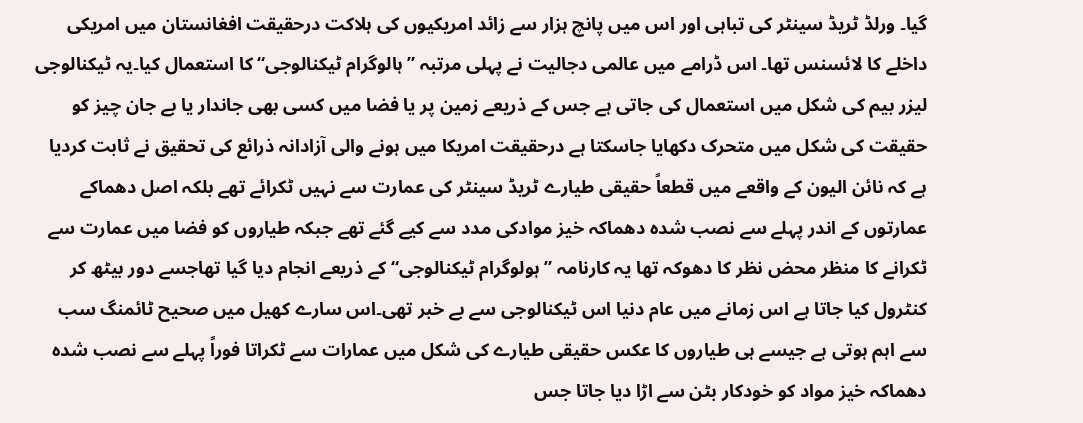گیا۔ ورلڈ ٹریڈ سینٹر کی تباہی اور اس میں پانچ ہزار سے زائد امریکیوں کی ہلاکت درحقیقت افغانستان میں امریکی داخلے کا لائسنس تھا۔ اس ڈرامے میں عالمی دجالیت نے پہلی مرتبہ ”ہالوگرام ٹیکنالوجی“ کا استعمال کیا۔یہ ٹیکنالوجی لیزر بیم کی شکل میں استعمال کی جاتی ہے جس کے ذریعے زمین پر یا فضا میں کسی بھی جاندار یا بے جان چیز کو حقیقت کی شکل میں متحرک دکھایا جاسکتا ہے درحقیقت امریکا میں ہونے والی آزادانہ ذرائع کی تحقیق نے ثابت کردیا ہے کہ نائن الیون کے واقعے میں قطعاً حقیقی طیارے ٹریڈ سینٹر کی عمارت سے نہیں ٹکرائے تھے بلکہ اصل دھماکے عمارتوں کے اندر پہلے سے نصب شدہ دھماکہ خیز موادکی مدد سے کیے گئے تھے جبکہ طیاروں کو فضا میں عمارت سے ٹکرانے کا منظر محض نظر کا دھوکہ تھا یہ کارنامہ ”ہولوگرام ٹیکنالوجی“ کے ذریعے انجام دیا گیا تھاجسے دور بیٹھ کر کنٹرول کیا جاتا ہے اس زمانے میں عام دنیا اس ٹیکنالوجی سے بے خبر تھی۔اس سارے کھیل میں صحیح ٹائمنگ سب سے اہم ہوتی ہے جیسے ہی طیاروں کا عکس حقیقی طیارے کی شکل میں عمارات سے ٹکراتا فوراً پہلے سے نصب شدہ دھماکہ خیز مواد کو خودکار بٹن سے اڑا دیا جاتا جس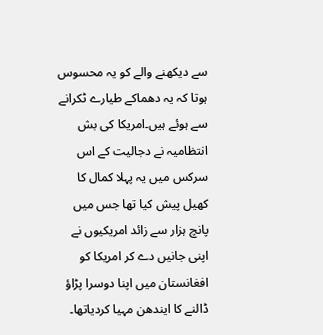سے دیکھنے والے کو یہ محسوس ہوتا کہ یہ دھماکے طیارے ٹکرانے سے ہوئے ہیں۔امریکا کی بش انتظامیہ نے دجالیت کے اس سرکس میں یہ پہلا کمال کا کھیل پیش کیا تھا جس میں پانچ ہزار سے زائد امریکیوں نے اپنی جانیں دے کر امریکا کو افغانستان میں اپنا دوسرا پڑاؤ ڈالنے کا ایندھن مہیا کردیاتھا۔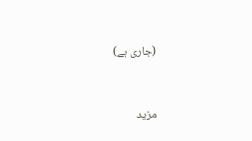(جاری ہے)


مزید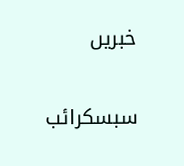خبریں

سبسکرائب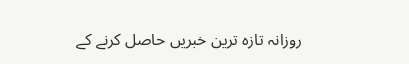روزانہ تازہ ترین خبریں حاصل کرنے کے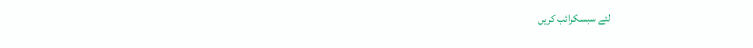لئے سبسکرائب کریں